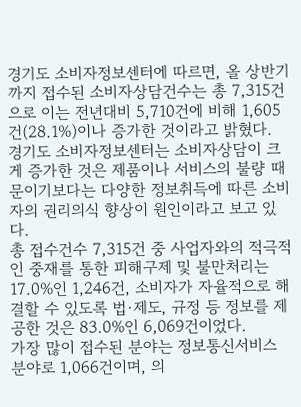경기도 소비자정보센터에 따르면, 올 상반기까지 접수된 소비자상담건수는 총 7,315건으로 이는 전년대비 5,710건에 비해 1,605건(28.1%)이나 증가한 것이라고 밝혔다.
경기도 소비자정보센터는 소비자상담이 크게 증가한 것은 제품이나 서비스의 불량 때문이기보다는 다양한 정보취득에 따른 소비자의 권리의식 향상이 원인이라고 보고 있다.
총 접수건수 7,315건 중 사업자와의 적극적인 중재를 통한 피해구제 및 불만처리는 17.0%인 1,246건, 소비자가 자율적으로 해결할 수 있도록 법·제도, 규정 등 정보를 제공한 것은 83.0%인 6,069건이었다.
가장 많이 접수된 분야는 정보통신서비스 분야로 1,066건이며, 의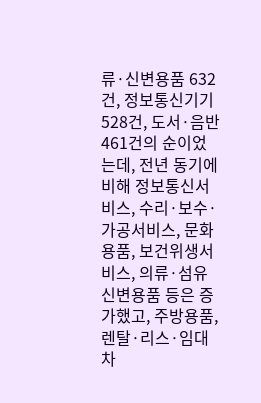류·신변용품 632건, 정보통신기기 528건, 도서·음반 461건의 순이었는데, 전년 동기에 비해 정보통신서비스, 수리·보수·가공서비스, 문화용품, 보건위생서비스, 의류·섬유신변용품 등은 증가했고, 주방용품, 렌탈·리스·임대차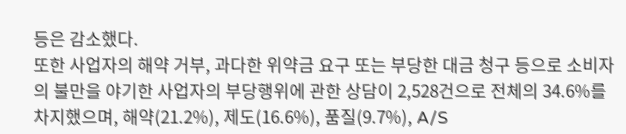등은 감소했다.
또한 사업자의 해약 거부, 과다한 위약금 요구 또는 부당한 대금 청구 등으로 소비자의 불만을 야기한 사업자의 부당행위에 관한 상담이 2,528건으로 전체의 34.6%를 차지했으며, 해약(21.2%), 제도(16.6%), 품질(9.7%), A/S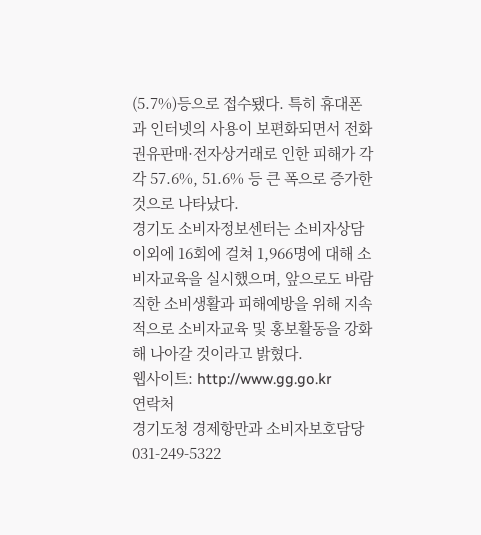(5.7%)등으로 접수됐다. 특히 휴대폰과 인터넷의 사용이 보편화되면서 전화권유판매·전자상거래로 인한 피해가 각각 57.6%, 51.6% 등 큰 폭으로 증가한 것으로 나타났다.
경기도 소비자정보센터는 소비자상담 이외에 16회에 걸쳐 1,966명에 대해 소비자교육을 실시했으며, 앞으로도 바람직한 소비생활과 피해예방을 위해 지속적으로 소비자교육 및 홍보활동을 강화해 나아갈 것이라고 밝혔다.
웹사이트: http://www.gg.go.kr
연락처
경기도청 경제항만과 소비자보호담당 031-249-5322